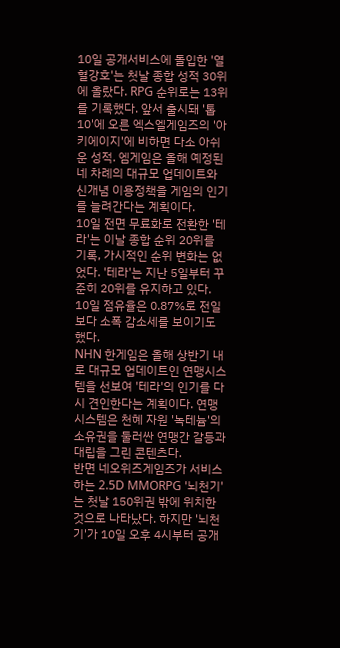10일 공개서비스에 돌입한 '열혈강호'는 첫날 종합 성적 30위에 올랐다. RPG 순위로는 13위를 기록했다. 앞서 출시돼 '톱10'에 오른 엑스엘게임즈의 '아키에이지'에 비하면 다소 아쉬운 성적. 엠게임은 올해 예정된 네 차례의 대규모 업데이트와 신개념 이용정책을 게임의 인기를 늘려간다는 계획이다.
10일 전면 무료화로 전환한 '테라'는 이날 종합 순위 20위를 기록, 가시적인 순위 변화는 없었다. '테라'는 지난 5일부터 꾸준히 20위를 유지하고 있다. 10일 점유율은 0.87%로 전일보다 소폭 감소세를 보이기도 했다.
NHN 한게임은 올해 상반기 내로 대규모 업데이트인 연맹시스템을 선보여 '테라'의 인기를 다시 견인한다는 계획이다. 연맹 시스템은 천혜 자원 '녹테늄'의 소유권을 둘러싼 연맹간 갈등과 대립을 그린 콘텐츠다.
반면 네오위즈게임즈가 서비스하는 2.5D MMORPG '뇌천기'는 첫날 150위권 밖에 위치한 것으로 나타났다. 하지만 '뇌천기'가 10일 오후 4시부터 공개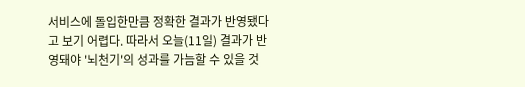서비스에 돌입한만큼 정확한 결과가 반영됐다고 보기 어렵다. 따라서 오늘(11일) 결과가 반영돼야 '뇌천기'의 성과를 가늠할 수 있을 것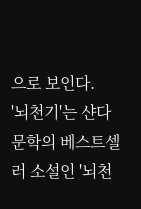으로 보인다.
'뇌천기'는 샨다 문학의 베스트셀러 소설인 '뇌천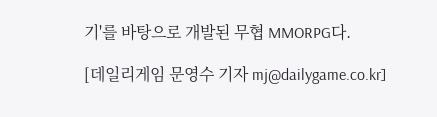기'를 바탕으로 개발된 무협 MMORPG다.

[데일리게임 문영수 기자 mj@dailygame.co.kr]